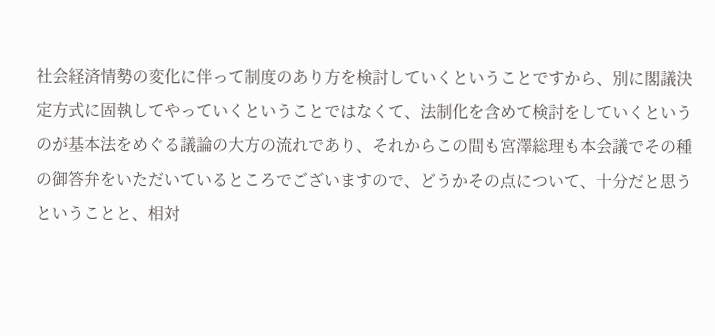社会経済情勢の変化に伴って制度のあり方を検討していくということですから、別に閣議決定方式に固執してやっていくということではなくて、法制化を含めて検討をしていくというのが基本法をめぐる議論の大方の流れであり、それからこの間も宮澤総理も本会議でその種の御答弁をいただいているところでございますので、どうかその点について、十分だと思うということと、相対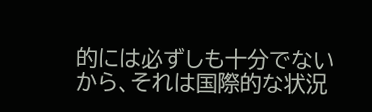的には必ずしも十分でないから、それは国際的な状況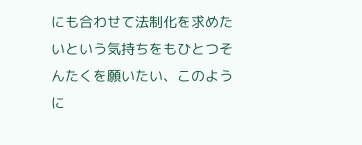にも合わせて法制化を求めたいという気持ちをもひとつそんたくを願いたい、このように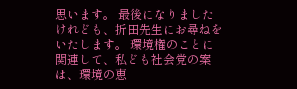思います。 最後になりましたけれども、折田先生にお尋ねをいたします。 環境権のことに関連して、私ども社会党の案は、環境の恵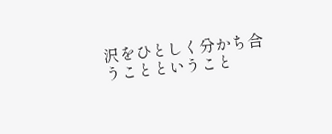沢をひとしく分かち合うことということ